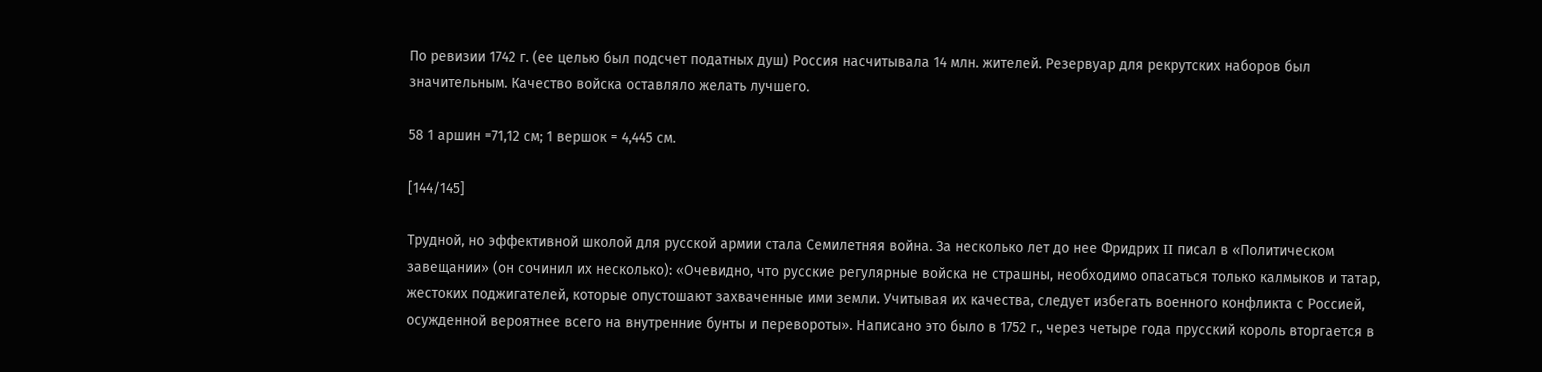По ревизии 1742 г. (ее целью был подсчет податных душ) Россия насчитывала 14 млн. жителей. Резервуар для рекрутских наборов был значительным. Качество войска оставляло желать лучшего.

58 1 аршин =71,12 см; 1 вершок = 4,445 см.

[144/145]

Трудной, но эффективной школой для русской армии стала Семилетняя война. За несколько лет до нее Фридрих II писал в «Политическом завещании» (он сочинил их несколько): «Очевидно, что русские регулярные войска не страшны, необходимо опасаться только калмыков и татар, жестоких поджигателей, которые опустошают захваченные ими земли. Учитывая их качества, следует избегать военного конфликта с Россией, осужденной вероятнее всего на внутренние бунты и перевороты». Написано это было в 1752 г., через четыре года прусский король вторгается в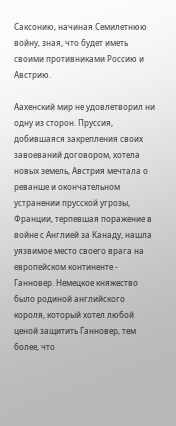Саксонию, начиная Семилетнюю войну, зная, что будет иметь своими противниками Россию и Австрию.

Аахенский мир не удовлетворил ни одну из сторон. Пруссия, добившаяся закрепления своих завоеваний договором, хотела новых земель, Австрия мечтала о реванше и окончательном устранении прусской угрозы, Франции, терпевшая поражение в войне с Англией за Канаду, нашла уязвимое место своего врага на европейском континенте - Ганновер. Немецкое княжество было родиной английского короля, который хотел любой ценой защитить Ганновер, тем более, что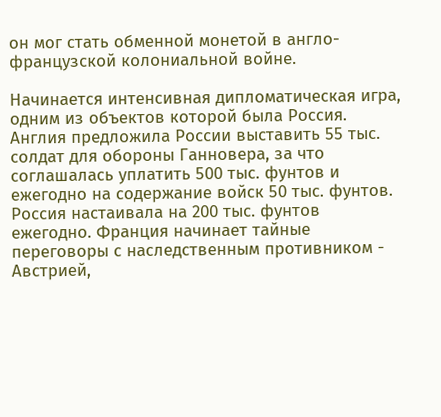он мог стать обменной монетой в англо-французской колониальной войне.

Начинается интенсивная дипломатическая игра, одним из объектов которой была Россия. Англия предложила России выставить 55 тыс. солдат для обороны Ганновера, за что соглашалась уплатить 500 тыс. фунтов и ежегодно на содержание войск 50 тыс. фунтов. Россия настаивала на 200 тыс. фунтов ежегодно. Франция начинает тайные переговоры с наследственным противником - Австрией,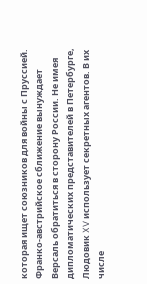которая ищет союзников для войны с Пруссией. Франко-австрийское сближение вынуждает Версаль обратиться в сторону России. Не имея дипломатических представителей в Петербурге, Людовик XV использует секретных агентов. В их числе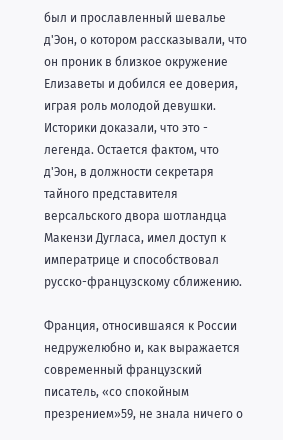был и прославленный шевалье д'Эон, о котором рассказывали, что он проник в близкое окружение Елизаветы и добился ее доверия, играя роль молодой девушки. Историки доказали, что это - легенда. Остается фактом, что д'Эон, в должности секретаря тайного представителя версальского двора шотландца Макензи Дугласа, имел доступ к императрице и способствовал русско-французскому сближению.

Франция, относившаяся к России недружелюбно и, как выражается современный французский писатель, «со спокойным презрением»59, не знала ничего о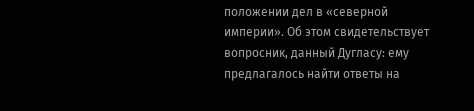положении дел в «северной империи». Об этом свидетельствует вопросник, данный Дугласу: ему предлагалось найти ответы на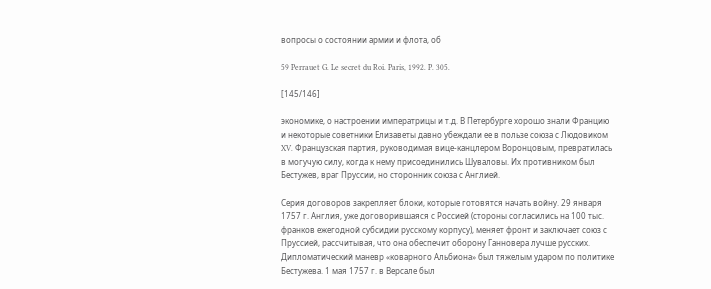вопросы о состоянии армии и флота, об

59 Perrauet G. Le secret du Roi. Paris, 1992. P. 305.

[145/146]

экономике, о настроении императрицы и т.д. В Петербурге хорошо знали Францию и некоторые советники Елизаветы давно убеждали ее в пользе союза с Людовиком XV. Французская партия, руководимая вице-канцлером Воронцовым, превратилась в могучую силу, когда к нему присоединились Шуваловы. Их противником был Бестужев, враг Пруссии, но сторонник союза с Англией.

Серия договоров закрепляет блоки, которые готовятся начать войну. 29 января 1757 г. Англия, уже договорившаяся с Россией (стороны согласились на 100 тыс. франков ежегодной субсидии русскому корпусу), меняет фронт и заключает союз с Пруссией, рассчитывая, что она обеспечит оборону Ганновера лучше русских. Дипломатический маневр «коварного Альбиона» был тяжелым ударом по политике Бестужева. 1 мая 1757 г. в Версале был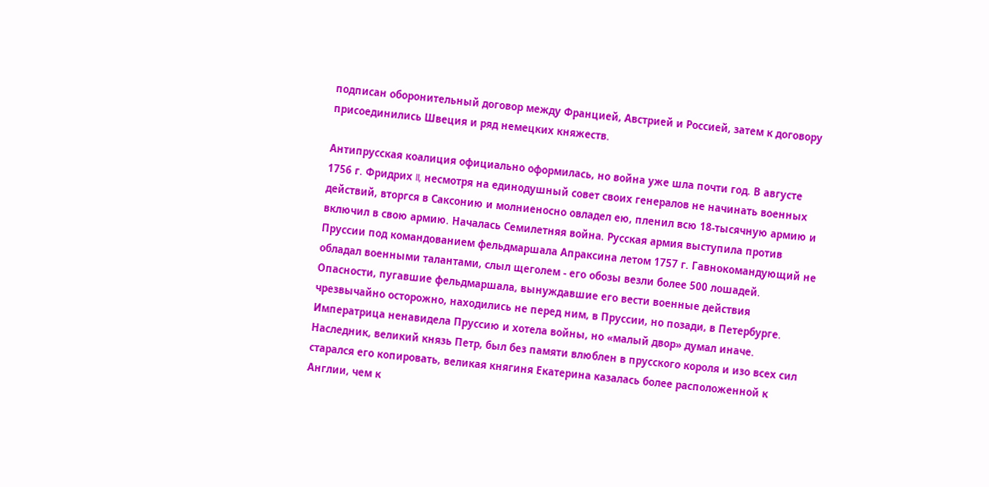подписан оборонительный договор между Францией, Австрией и Россией, затем к договору присоединились Швеция и ряд немецких княжеств.

Антипрусская коалиция официально оформилась, но война уже шла почти год. В августе 1756 г. Фридрих II, несмотря на единодушный совет своих генералов не начинать военных действий, вторгся в Саксонию и молниеносно овладел ею, пленил всю 18-тысячную армию и включил в свою армию. Началась Семилетняя война. Русская армия выступила против Пруссии под командованием фельдмаршала Апраксина летом 1757 г. Гавнокомандующий не обладал военными талантами, слыл щеголем - его обозы везли более 500 лошадей. Опасности, пугавшие фельдмаршала, вынуждавшие его вести военные действия чрезвычайно осторожно, находились не перед ним, в Пруссии, но позади, в Петербурге. Императрица ненавидела Пруссию и хотела войны, но «малый двор» думал иначе. Наследник, великий князь Петр, был без памяти влюблен в прусского короля и изо всех сил старался его копировать, великая княгиня Екатерина казалась более расположенной к Англии, чем к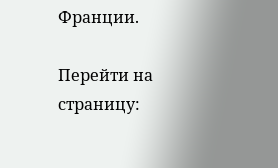Франции.

Перейти на страницу: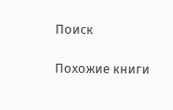Поиск

Похожие книги